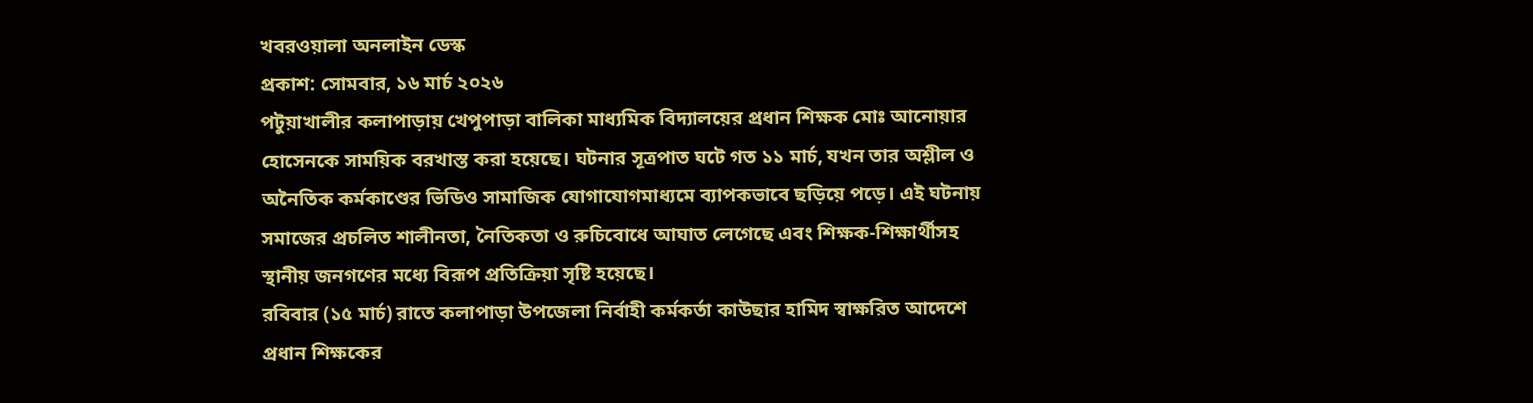খবরওয়ালা অনলাইন ডেস্ক
প্রকাশ: সোমবার, ১৬ মার্চ ২০২৬
পটুয়াখালীর কলাপাড়ায় খেপুপাড়া বালিকা মাধ্যমিক বিদ্যালয়ের প্রধান শিক্ষক মোঃ আনোয়ার হোসেনকে সাময়িক বরখাস্ত করা হয়েছে। ঘটনার সূত্রপাত ঘটে গত ১১ মার্চ, যখন তার অশ্লীল ও অনৈতিক কর্মকাণ্ডের ভিডিও সামাজিক যোগাযোগমাধ্যমে ব্যাপকভাবে ছড়িয়ে পড়ে। এই ঘটনায় সমাজের প্রচলিত শালীনতা, নৈতিকতা ও রুচিবোধে আঘাত লেগেছে এবং শিক্ষক-শিক্ষার্থীসহ স্থানীয় জনগণের মধ্যে বিরূপ প্রতিক্রিয়া সৃষ্টি হয়েছে।
রবিবার (১৫ মার্চ) রাতে কলাপাড়া উপজেলা নির্বাহী কর্মকর্তা কাউছার হামিদ স্বাক্ষরিত আদেশে প্রধান শিক্ষকের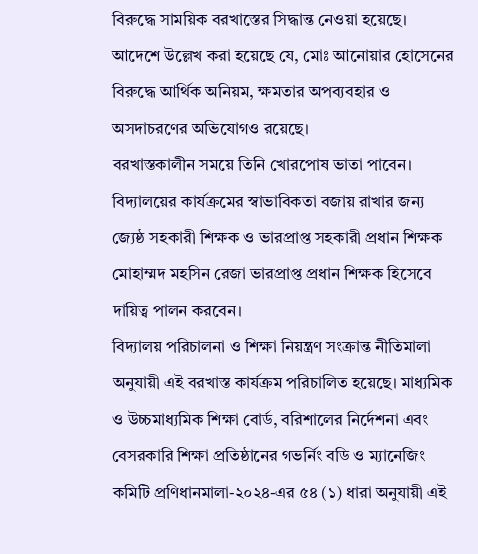বিরুদ্ধে সাময়িক বরখাস্তের সিদ্ধান্ত নেওয়া হয়েছে। আদেশে উল্লেখ করা হয়েছে যে, মোঃ আনোয়ার হোসেনের বিরুদ্ধে আর্থিক অনিয়ম, ক্ষমতার অপব্যবহার ও অসদাচরণের অভিযোগও রয়েছে।
বরখাস্তকালীন সময়ে তিনি খোরপোষ ভাতা পাবেন। বিদ্যালয়ের কার্যক্রমের স্বাভাবিকতা বজায় রাখার জন্য জ্যেষ্ঠ সহকারী শিক্ষক ও ভারপ্রাপ্ত সহকারী প্রধান শিক্ষক মোহাম্মদ মহসিন রেজা ভারপ্রাপ্ত প্রধান শিক্ষক হিসেবে দায়িত্ব পালন করবেন।
বিদ্যালয় পরিচালনা ও শিক্ষা নিয়ন্ত্রণ সংক্রান্ত নীতিমালা অনুযায়ী এই বরখাস্ত কার্যক্রম পরিচালিত হয়েছে। মাধ্যমিক ও উচ্চমাধ্যমিক শিক্ষা বোর্ড, বরিশালের নির্দেশনা এবং বেসরকারি শিক্ষা প্রতিষ্ঠানের গভর্নিং বডি ও ম্যানেজিং কমিটি প্রণিধানমালা-২০২৪-এর ৫৪ (১) ধারা অনুযায়ী এই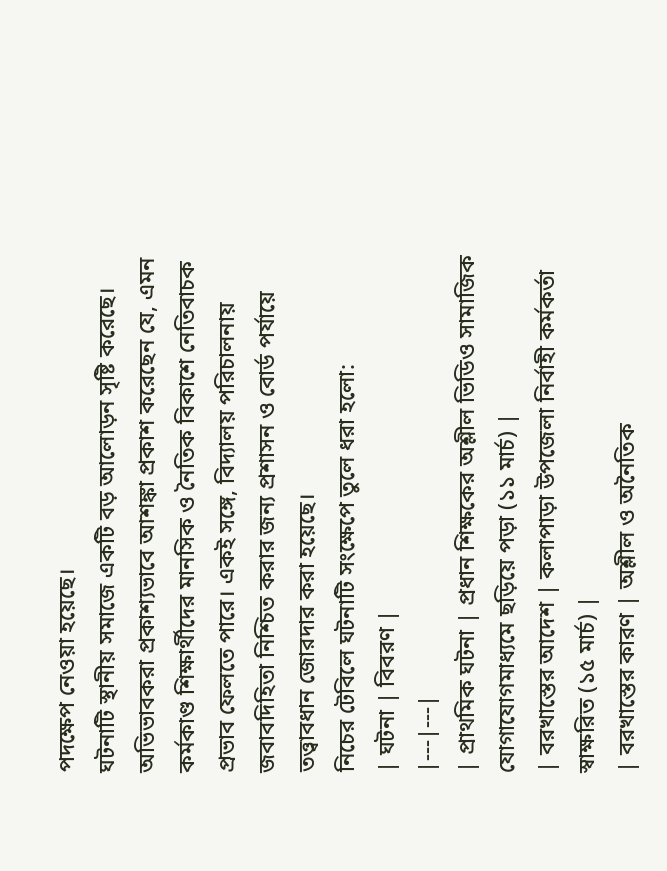পদক্ষেপ নেওয়া হয়েছে।
ঘটনাটি স্থানীয় সমাজে একটি বড় আলোড়ন সৃষ্টি করেছে। অভিভাবকরা প্রকাশ্যভাবে আশঙ্কা প্রকাশ করেছেন যে, এমন কর্মকাণ্ড শিক্ষার্থীদের মানসিক ও নৈতিক বিকাশে নেতিবাচক প্রভাব ফেলতে পারে। একই সঙ্গে, বিদ্যালয় পরিচালনায় জবাবদিহিতা নিশ্চিত করার জন্য প্রশাসন ও বোর্ড পর্যায়ে তত্ত্বাবধান জোরদার করা হয়েছে।
নিচের টেবিলে ঘটনাটি সংক্ষেপে তুলে ধরা হলো:
| ঘটনা | বিবরণ |
|---|---|
| প্রাথমিক ঘটনা | প্রধান শিক্ষকের অশ্লীল ভিডিও সামাজিক যোগাযোগমাধ্যমে ছড়িয়ে পড়া (১১ মার্চ) |
| বরখাস্তের আদেশ | কলাপাড়া উপজেলা নির্বাহী কর্মকর্তা স্বাক্ষরিত (১৫ মার্চ) |
| বরখাস্তের কারণ | অশ্লীল ও অনৈতিক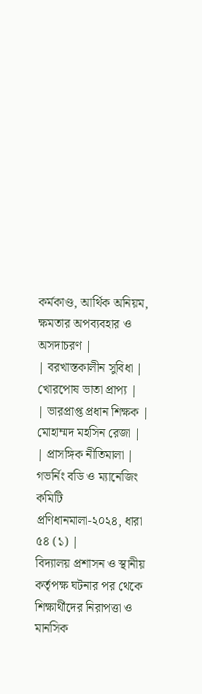কর্মকাণ্ড, আর্থিক অনিয়ম, ক্ষমতার অপব্যবহার ও অসদাচরণ |
| বরখাস্তকালীন সুবিধা | খোরপোষ ভাতা প্রাপ্য |
| ভারপ্রাপ্ত প্রধান শিক্ষক | মোহাম্মদ মহসিন রেজা |
| প্রাসঙ্গিক নীতিমালা | গভর্নিং বডি ও ম্যানেজিং কমিটি প্রণিধানমালা-২০২৪, ধারা ৫৪ (১) |
বিদ্যালয় প্রশাসন ও স্থানীয় কর্তৃপক্ষ ঘটনার পর থেকে শিক্ষার্থীদের নিরাপত্তা ও মানসিক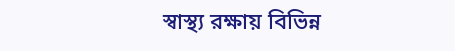স্বাস্থ্য রক্ষায় বিভিন্ন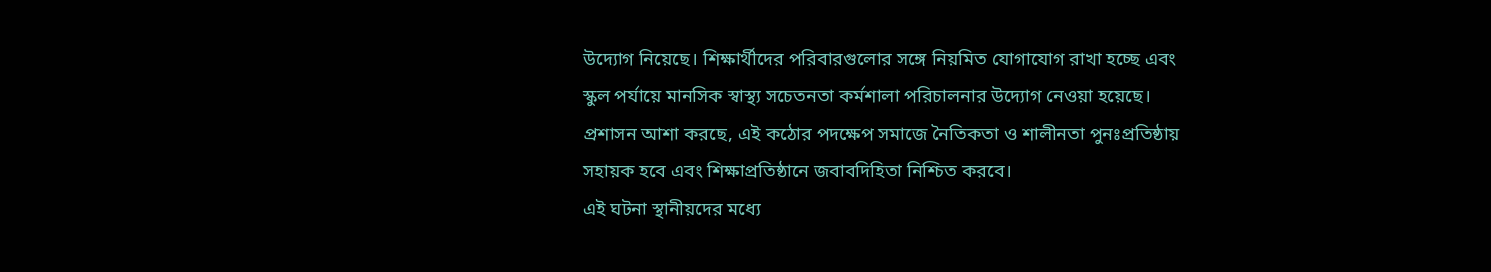উদ্যোগ নিয়েছে। শিক্ষার্থীদের পরিবারগুলোর সঙ্গে নিয়মিত যোগাযোগ রাখা হচ্ছে এবং স্কুল পর্যায়ে মানসিক স্বাস্থ্য সচেতনতা কর্মশালা পরিচালনার উদ্যোগ নেওয়া হয়েছে।
প্রশাসন আশা করছে, এই কঠোর পদক্ষেপ সমাজে নৈতিকতা ও শালীনতা পুনঃপ্রতিষ্ঠায় সহায়ক হবে এবং শিক্ষাপ্রতিষ্ঠানে জবাবদিহিতা নিশ্চিত করবে।
এই ঘটনা স্থানীয়দের মধ্যে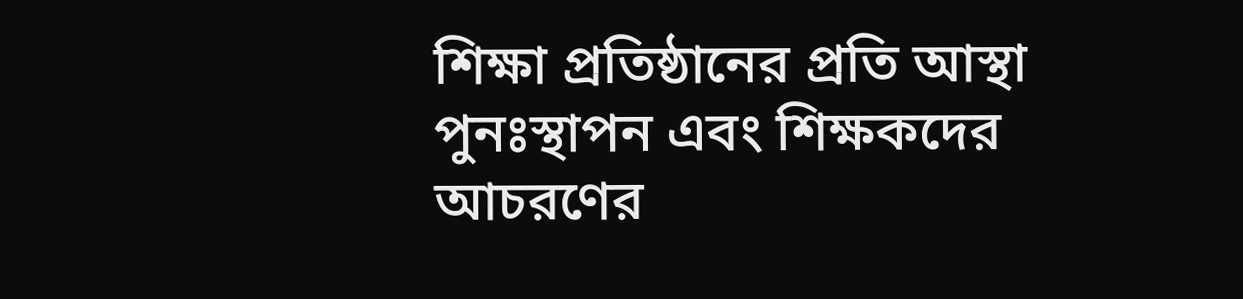শিক্ষা প্রতিষ্ঠানের প্রতি আস্থা পুনঃস্থাপন এবং শিক্ষকদের আচরণের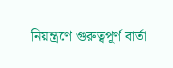নিয়ন্ত্রণে গুরুত্বপূর্ণ বার্তা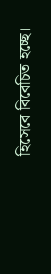হিসেবে বিবেচিত হচ্ছে।